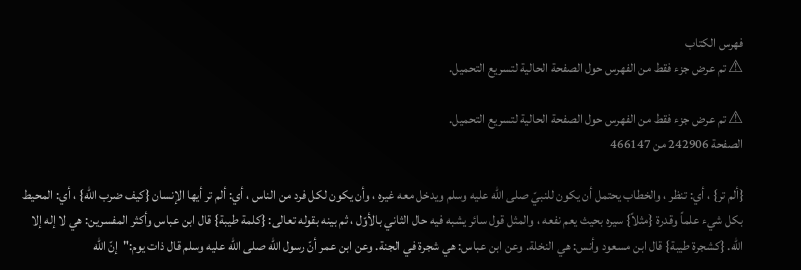فهرس الكتاب
⚠ تم عرض جزء فقط من الفهرس حول الصفحة الحالية لتسريع التحميل.

⚠ تم عرض جزء فقط من الفهرس حول الصفحة الحالية لتسريع التحميل.
الصفحة 242906 من 466147

{ألم تر} ، أي: تنظر ، والخطاب يحتمل أن يكون للنبيّ صلى الله عليه وسلم ويدخل معه غيره ، وأن يكون لكل فرد من الناس ، أي: ألم تر أيها الإنسان {كيف ضرب الله} ، أي: المحيط بكل شيء علماً وقدرة {مثلاً} سيره بحيث يعم نفعه ، والمثل قول سائر يشبه فيه حال الثاني بالأوّل ، ثم بينه بقوله تعالى: {كلمة طيبة} قال ابن عباس وأكثر المفسرين: هي لا إله إلا الله. {كشجرة طيبة} قال ابن مسعود وأنس: هي النخلة. وعن ابن عباس: هي شجرة في الجنة. وعن ابن عمر أنّ رسول الله صلى الله عليه وسلم قال ذات يوم:"إنّ الله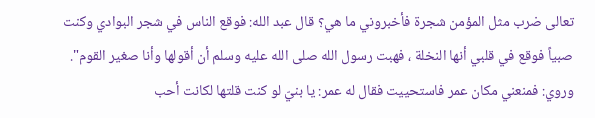تعالى ضرب مثل المؤمن شجرة فأخبروني ما هي؟ قال عبد الله: فوقع الناس في شجر البوادي وكنت صبياً فوقع في قلبي أنها النخلة ، فهبت رسول الله صلى الله عليه وسلم أن أقولها وأنا صغير القوم". وروي: فمنعني مكان عمر فاستحييت فقال له عمر: يا بنيّ لو كنت قلتها لكانت أحب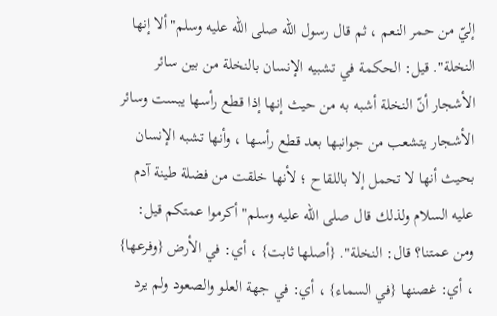إليّ من حمر النعم ، ثم قال رسول الله صلى الله عليه وسلم"ألا إنها النخلة". قيل: الحكمة في تشبيه الإنسان بالنخلة من بين سائر الأشجار أنّ النخلة أشبه به من حيث إنها إذا قطع رأسها يبست وسائر الأشجار يتشعب من جوانبها بعد قطع رأسها ، وأنها تشبه الإنسان بحيث أنها لا تحمل إلا باللقاح ؛ لأنها خلقت من فضلة طينة آدم عليه السلام ولذلك قال صلى الله عليه وسلم"أكرموا عمتكم قيل: ومن عمتنا؟ قال: النخلة". {أصلها ثابت} ، أي: في الأرض {وفرعها} ، أي: غصنها {في السماء} ، أي: في جهة العلو والصعود ولم يرد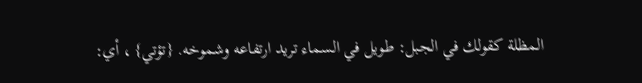المظلة كقولك في الجبل: طويل في السماء تريد ارتفاعه وشموخه. {تؤتي} ، أي: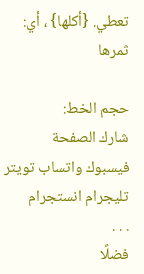تعطي. {أكلها} ، أي: ثمرها

حجم الخط:
شارك الصفحة
فيسبوك واتساب تويتر تليجرام انستجرام
. . .
فضلًا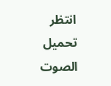انتظر تحميل الصوت